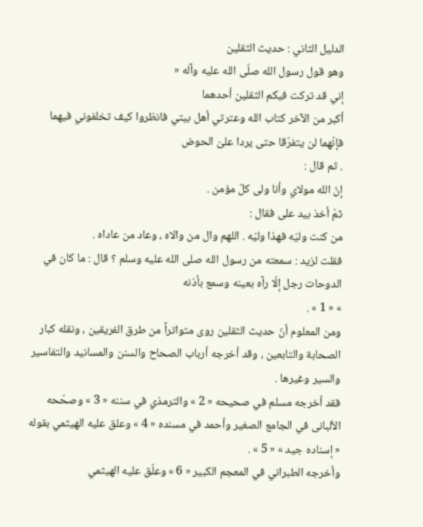الدليل الثاني : حديث الثقلين
وهو قول رسول الله صلّى الله عليه وآله «
إني قد تركت فيكم الثقلين أحدهما
أكبر من الآخر كتاب الله وعترتي أهل بيتي فانظروا كيف تخلفوني فيهما فإنّهما لن يتفرّقا حتى يردا علىّ الحوض
. ثم قال :
إنّ الله مولاي وأنا ولى كلّ مؤمن .
ثمّ أخذ بيد على فقال :
من كنت وليّه فهذا وليّه . اللهم وال من والاه ، وعاد من عاداه .
فقلت لزيد : سمعته من رسول الله صلى الله عليه وسلم ؟ قال : ما كان في الدوحات رجل إلّا رآه بعينه وسمع بأذنه
» « 1 » .
ومن المعلوم أنّ حديث الثقلين روى متواتراً من طرق الفريقين ، ونقله كبار الصحابة والتابعين ، وقد أخرجه أرباب الصحاح والسنن والمسانيد والتفاسير والسير وغيرها .
فقد أخرجه مسلم في صحيحه « 2 » والترمذي في سننه « 3 » وصحّحه الألبانى في الجامع الصغير وأحمد في مسنده « 4 » وعلق عليه الهيثمي بقوله « إسناده جيد » « 5 » .
وأخرجه الطبراني في المعجم الكبير « 6 » وعلّق عليه الهيثمي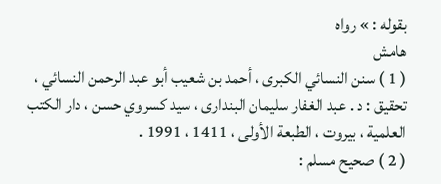بقوله : » رواه
هامش
( 1 ) سنن النسائي الكبرى ، أحمد بن شعيب أبو عبد الرحمن النسائي ، تحقيق : د . عبد الغفار سليمان البندارى ، سيد كسروي حسن ، دار الكتب العلمية ، بيروت ، الطبعة الأولى ، 1411 ، 1991 .
( 2 ) صحيح مسلم :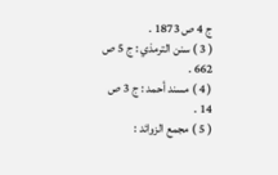ج 4 ص 1873 .
( 3 ) سنن الترمذي : ج 5 ص 662 .
( 4 ) مسند أحمد : ج 3 ص 14 .
( 5 ) مجمع الزوائد :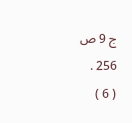ج 9 ص 256 .
( 6 )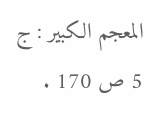المعجم الكبير : ج 5 ص 170 .